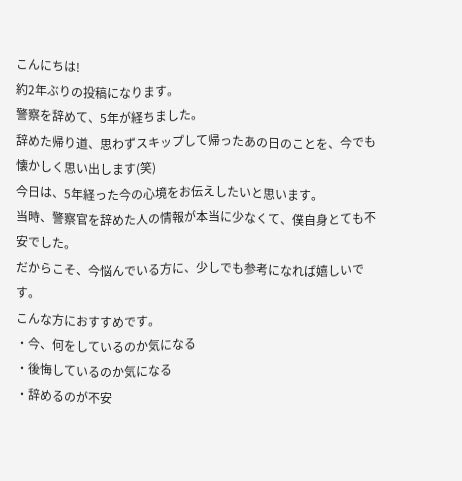こんにちは!
約2年ぶりの投稿になります。
警察を辞めて、5年が経ちました。
辞めた帰り道、思わずスキップして帰ったあの日のことを、今でも懐かしく思い出します(笑)
今日は、5年経った今の心境をお伝えしたいと思います。
当時、警察官を辞めた人の情報が本当に少なくて、僕自身とても不安でした。
だからこそ、今悩んでいる方に、少しでも参考になれば嬉しいです。
こんな方におすすめです。
・今、何をしているのか気になる
・後悔しているのか気になる
・辞めるのが不安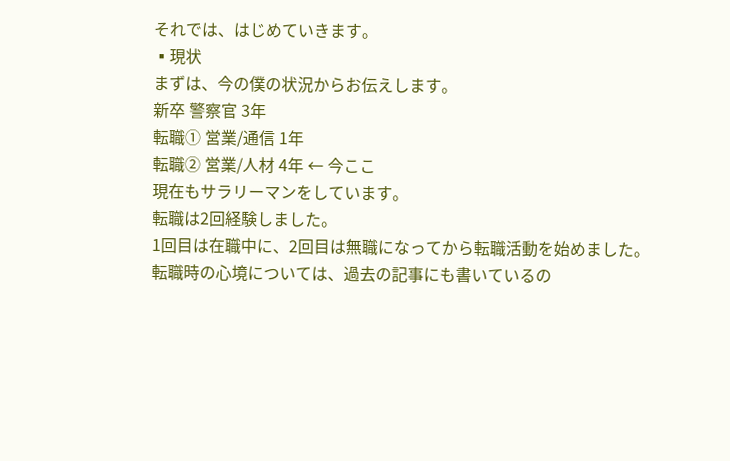それでは、はじめていきます。
▪現状
まずは、今の僕の状況からお伝えします。
新卒 警察官 3年
転職① 営業/通信 1年
転職② 営業/人材 4年 ← 今ここ
現在もサラリーマンをしています。
転職は2回経験しました。
1回目は在職中に、2回目は無職になってから転職活動を始めました。
転職時の心境については、過去の記事にも書いているの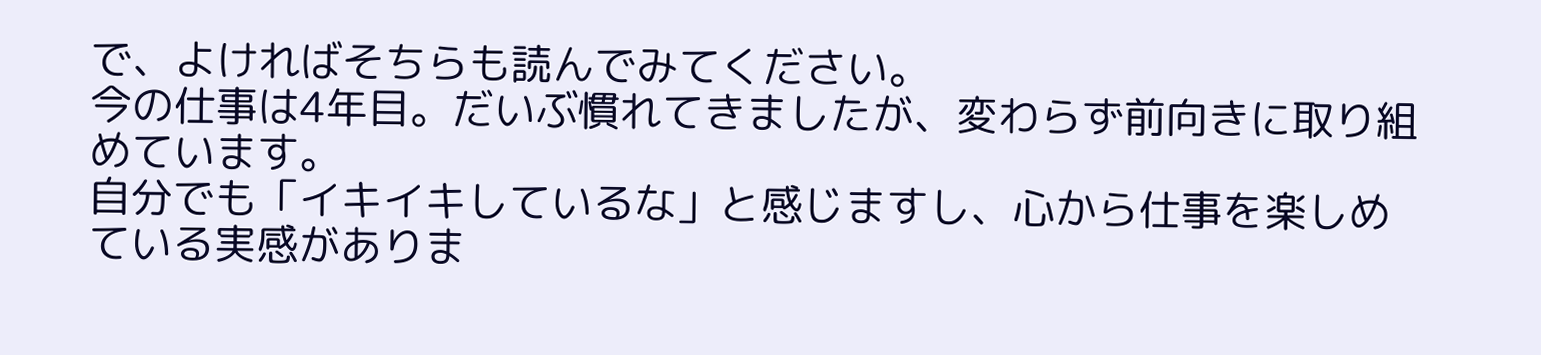で、よければそちらも読んでみてください。
今の仕事は4年目。だいぶ慣れてきましたが、変わらず前向きに取り組めています。
自分でも「イキイキしているな」と感じますし、心から仕事を楽しめている実感がありま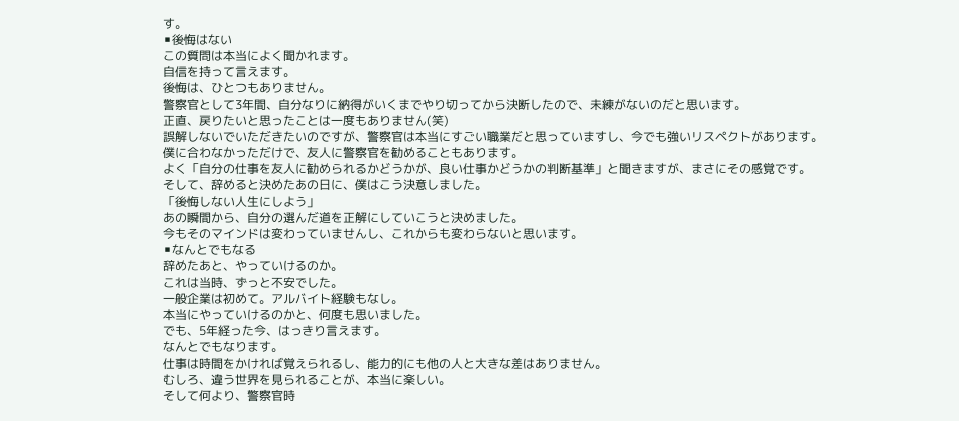す。
▪後悔はない
この質問は本当によく聞かれます。
自信を持って言えます。
後悔は、ひとつもありません。
警察官として3年間、自分なりに納得がいくまでやり切ってから決断したので、未練がないのだと思います。
正直、戻りたいと思ったことは一度もありません(笑)
誤解しないでいただきたいのですが、警察官は本当にすごい職業だと思っていますし、今でも強いリスペクトがあります。
僕に合わなかっただけで、友人に警察官を勧めることもあります。
よく「自分の仕事を友人に勧められるかどうかが、良い仕事かどうかの判断基準」と聞きますが、まさにその感覚です。
そして、辞めると決めたあの日に、僕はこう決意しました。
「後悔しない人生にしよう」
あの瞬間から、自分の選んだ道を正解にしていこうと決めました。
今もそのマインドは変わっていませんし、これからも変わらないと思います。
▪なんとでもなる
辞めたあと、やっていけるのか。
これは当時、ずっと不安でした。
一般企業は初めて。アルバイト経験もなし。
本当にやっていけるのかと、何度も思いました。
でも、5年経った今、はっきり言えます。
なんとでもなります。
仕事は時間をかければ覚えられるし、能力的にも他の人と大きな差はありません。
むしろ、違う世界を見られることが、本当に楽しい。
そして何より、警察官時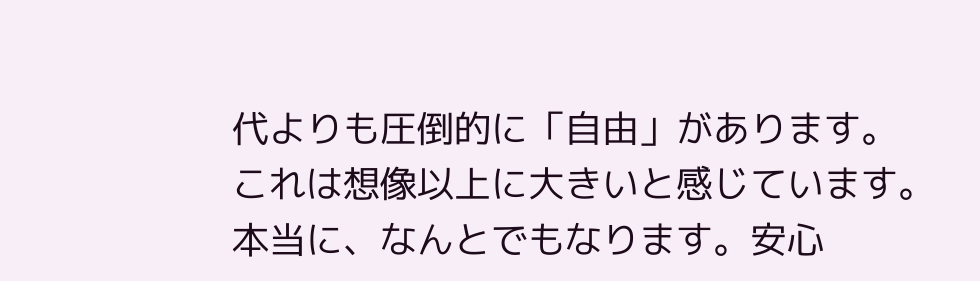代よりも圧倒的に「自由」があります。
これは想像以上に大きいと感じています。
本当に、なんとでもなります。安心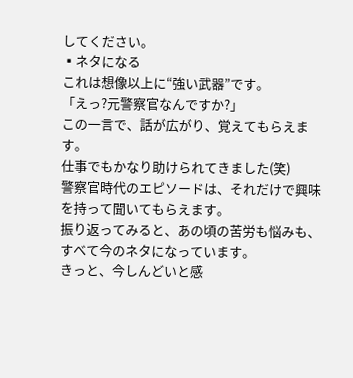してください。
▪ネタになる
これは想像以上に“強い武器”です。
「えっ?元警察官なんですか?」
この一言で、話が広がり、覚えてもらえます。
仕事でもかなり助けられてきました(笑)
警察官時代のエピソードは、それだけで興味を持って聞いてもらえます。
振り返ってみると、あの頃の苦労も悩みも、すべて今のネタになっています。
きっと、今しんどいと感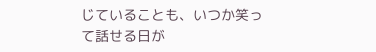じていることも、いつか笑って話せる日が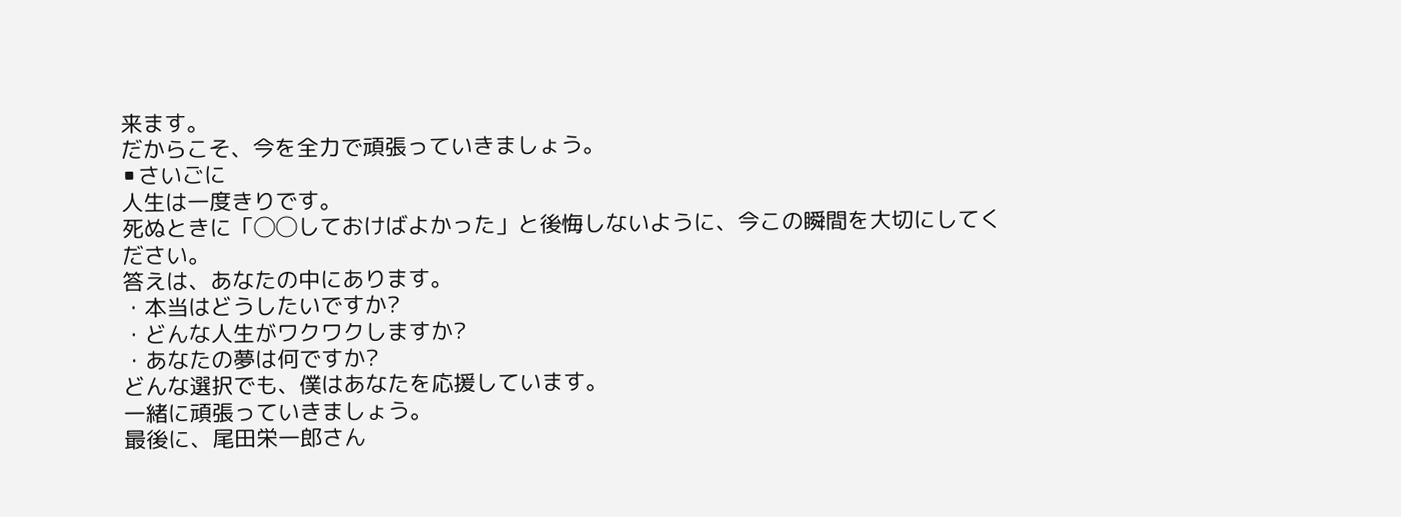来ます。
だからこそ、今を全力で頑張っていきましょう。
▪さいごに
人生は一度きりです。
死ぬときに「◯◯しておけばよかった」と後悔しないように、今この瞬間を大切にしてください。
答えは、あなたの中にあります。
・本当はどうしたいですか?
・どんな人生がワクワクしますか?
・あなたの夢は何ですか?
どんな選択でも、僕はあなたを応援しています。
一緒に頑張っていきましょう。
最後に、尾田栄一郎さん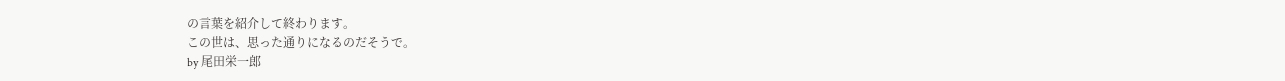の言葉を紹介して終わります。
この世は、思った通りになるのだそうで。
by 尾田栄一郎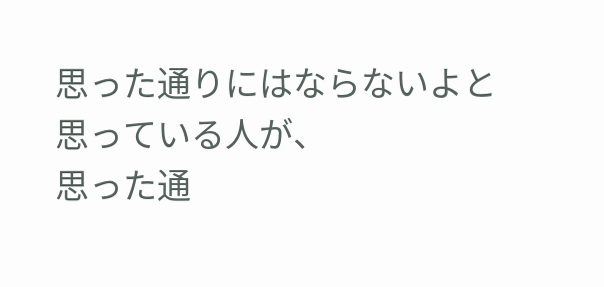思った通りにはならないよと思っている人が、
思った通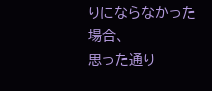りにならなかった場合、
思った通り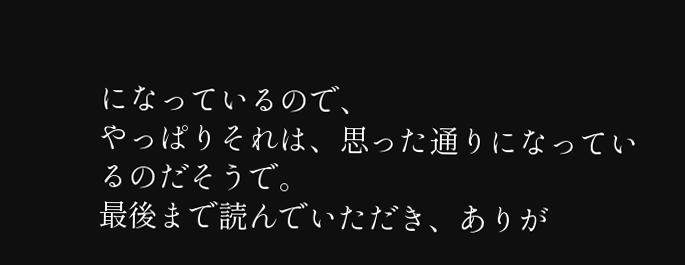になっているので、
やっぱりそれは、思った通りになっているのだそうで。
最後まで読んでいただき、ありが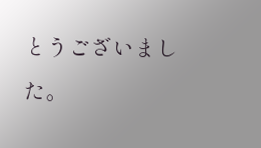とうございました。